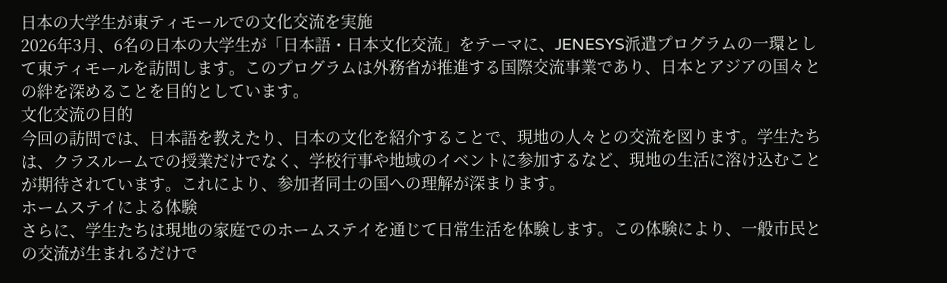日本の大学生が東ティモールでの文化交流を実施
2026年3月、6名の日本の大学生が「日本語・日本文化交流」をテーマに、JENESYS派遣プログラムの一環として東ティモールを訪問します。このプログラムは外務省が推進する国際交流事業であり、日本とアジアの国々との絆を深めることを目的としています。
文化交流の目的
今回の訪問では、日本語を教えたり、日本の文化を紹介することで、現地の人々との交流を図ります。学生たちは、クラスルームでの授業だけでなく、学校行事や地域のイベントに参加するなど、現地の生活に溶け込むことが期待されています。これにより、参加者同士の国への理解が深まります。
ホームステイによる体験
さらに、学生たちは現地の家庭でのホームステイを通じて日常生活を体験します。この体験により、一般市民との交流が生まれるだけで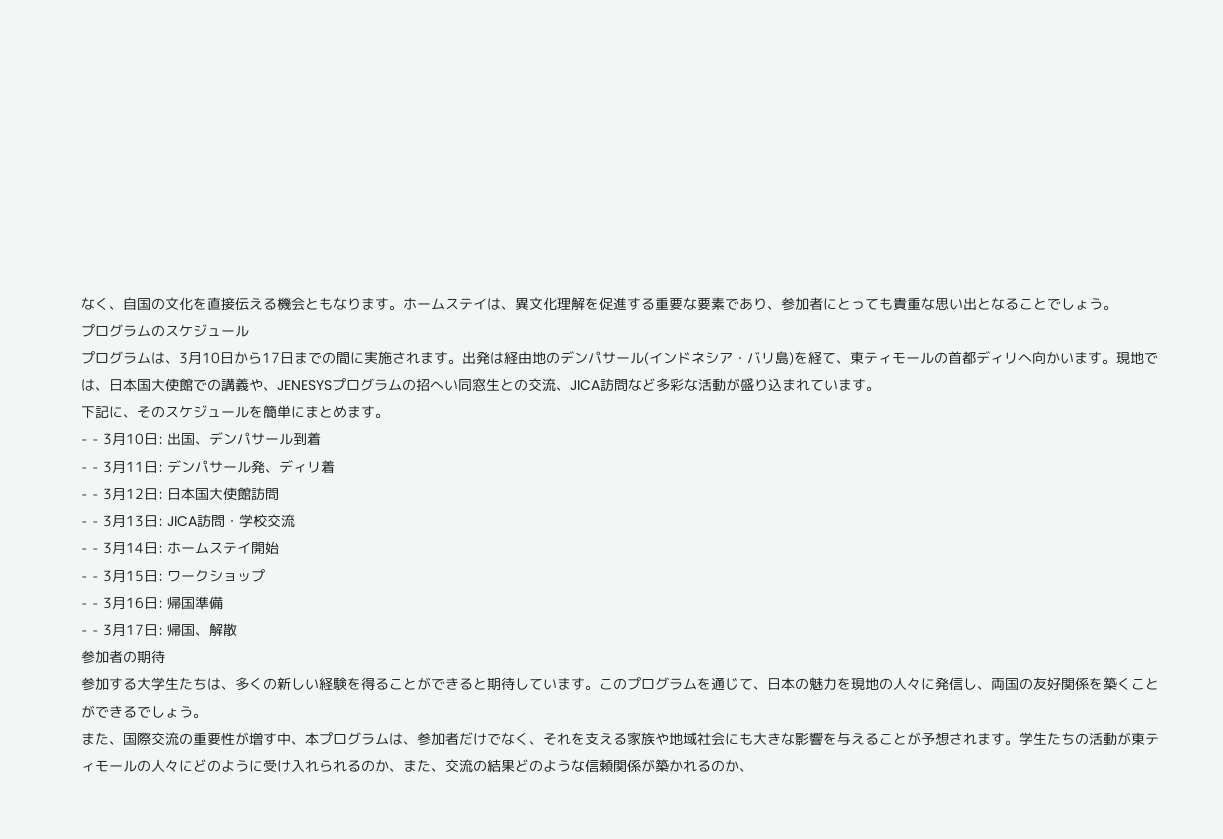なく、自国の文化を直接伝える機会ともなります。ホームステイは、異文化理解を促進する重要な要素であり、参加者にとっても貴重な思い出となることでしょう。
プログラムのスケジュール
プログラムは、3月10日から17日までの間に実施されます。出発は経由地のデンパサール(インドネシア・バリ島)を経て、東ティモールの首都ディリへ向かいます。現地では、日本国大使館での講義や、JENESYSプログラムの招へい同窓生との交流、JICA訪問など多彩な活動が盛り込まれています。
下記に、そのスケジュールを簡単にまとめます。
- - 3月10日: 出国、デンパサール到着
- - 3月11日: デンパサール発、ディリ着
- - 3月12日: 日本国大使館訪問
- - 3月13日: JICA訪問・学校交流
- - 3月14日: ホームステイ開始
- - 3月15日: ワークショップ
- - 3月16日: 帰国準備
- - 3月17日: 帰国、解散
参加者の期待
参加する大学生たちは、多くの新しい経験を得ることができると期待しています。このプログラムを通じて、日本の魅力を現地の人々に発信し、両国の友好関係を築くことができるでしょう。
また、国際交流の重要性が増す中、本プログラムは、参加者だけでなく、それを支える家族や地域社会にも大きな影響を与えることが予想されます。学生たちの活動が東ティモールの人々にどのように受け入れられるのか、また、交流の結果どのような信頼関係が築かれるのか、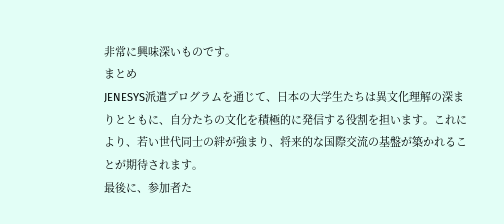非常に興味深いものです。
まとめ
JENESYS派遣プログラムを通じて、日本の大学生たちは異文化理解の深まりとともに、自分たちの文化を積極的に発信する役割を担います。これにより、若い世代同士の絆が強まり、将来的な国際交流の基盤が築かれることが期待されます。
最後に、参加者た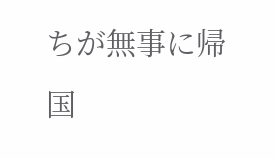ちが無事に帰国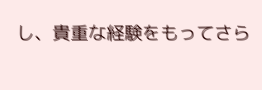し、貴重な経験をもってさら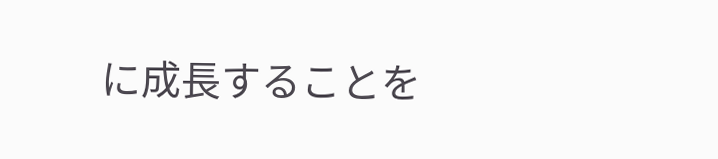に成長することを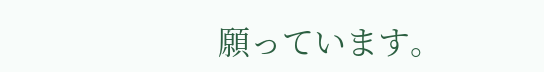願っています。